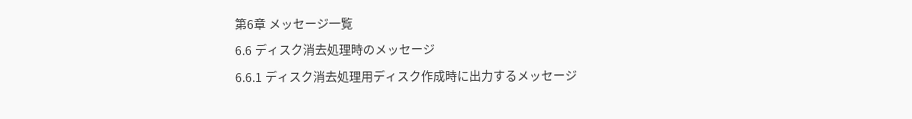第6章 メッセージ一覧
6.6 ディスク消去処理時のメッセージ
6.6.1 ディスク消去処理用ディスク作成時に出力するメッセージ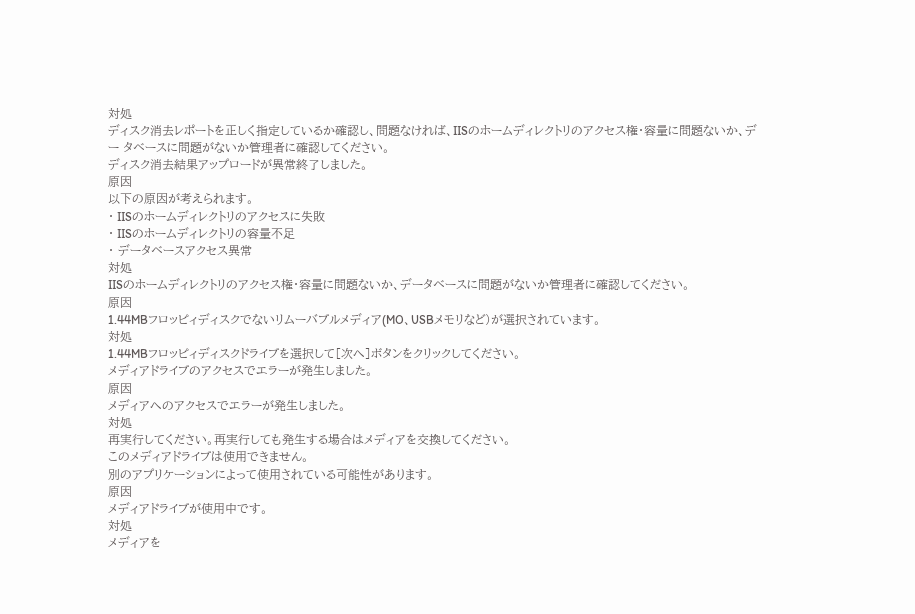対処
ディスク消去レポートを正しく指定しているか確認し、問題なければ、IISのホームディレクトリのアクセス権・容量に問題ないか、デー タベースに問題がないか管理者に確認してください。
ディスク消去結果アップロードが異常終了しました。
原因
以下の原因が考えられます。
・ IISのホームディレクトリのアクセスに失敗
・ IISのホームディレクトリの容量不足
・ データベースアクセス異常
対処
IISのホームディレクトリのアクセス権・容量に問題ないか、データベースに問題がないか管理者に確認してください。
原因
1.44MBフロッピィディスクでないリムーバブルメディア(MO、USBメモリなど)が選択されています。
対処
1.44MBフロッピィディスクドライブを選択して[次へ]ボタンをクリックしてください。
メディアドライブのアクセスでエラーが発生しました。
原因
メディアへのアクセスでエラーが発生しました。
対処
再実行してください。再実行しても発生する場合はメディアを交換してください。
このメディアドライブは使用できません。
別のアプリケーションによって使用されている可能性があります。
原因
メディアドライブが使用中です。
対処
メディアを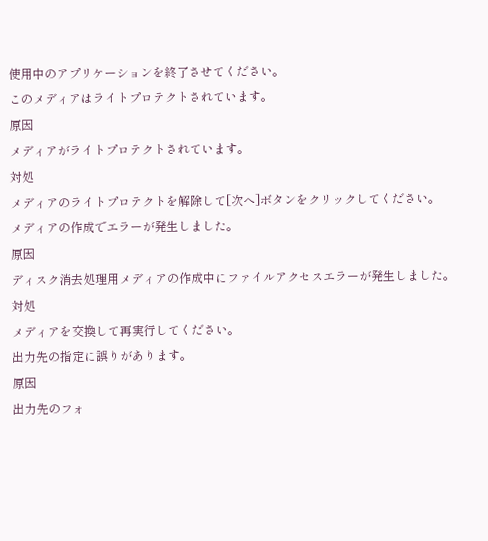使用中のアプリケーションを終了させてください。
このメディアはライトプロテクトされています。
原因
メディアがライトプロテクトされています。
対処
メディアのライトプロテクトを解除して[次へ]ボタンをクリックしてください。
メディアの作成でエラーが発生しました。
原因
ディスク消去処理用メディアの作成中にファイルアクセスエラーが発生しました。
対処
メディアを交換して再実行してください。
出力先の指定に誤りがあります。
原因
出力先のフォ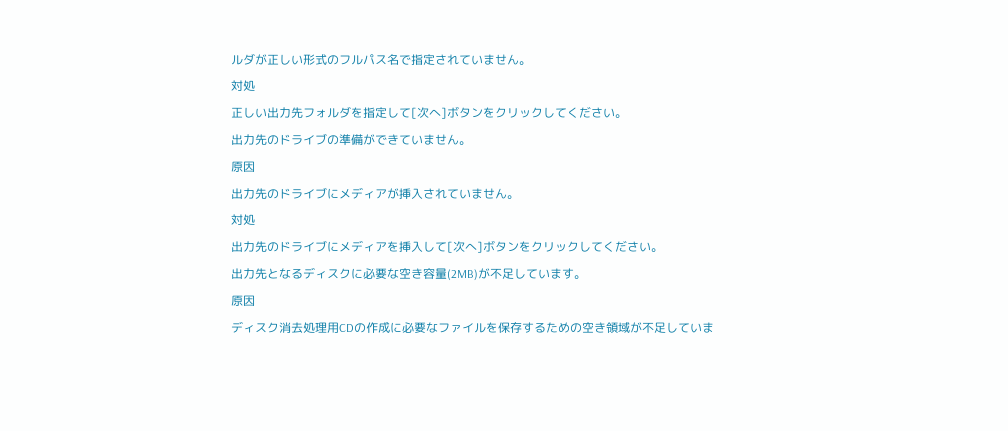ルダが正しい形式のフルパス名で指定されていません。
対処
正しい出力先フォルダを指定して[次へ]ボタンをクリックしてください。
出力先のドライブの準備ができていません。
原因
出力先のドライブにメディアが挿入されていません。
対処
出力先のドライブにメディアを挿入して[次へ]ボタンをクリックしてください。
出力先となるディスクに必要な空き容量(2MB)が不足しています。
原因
ディスク消去処理用CDの作成に必要なファイルを保存するための空き領域が不足していま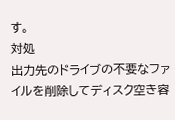す。
対処
出力先のドライブの不要なファイルを削除してディスク空き容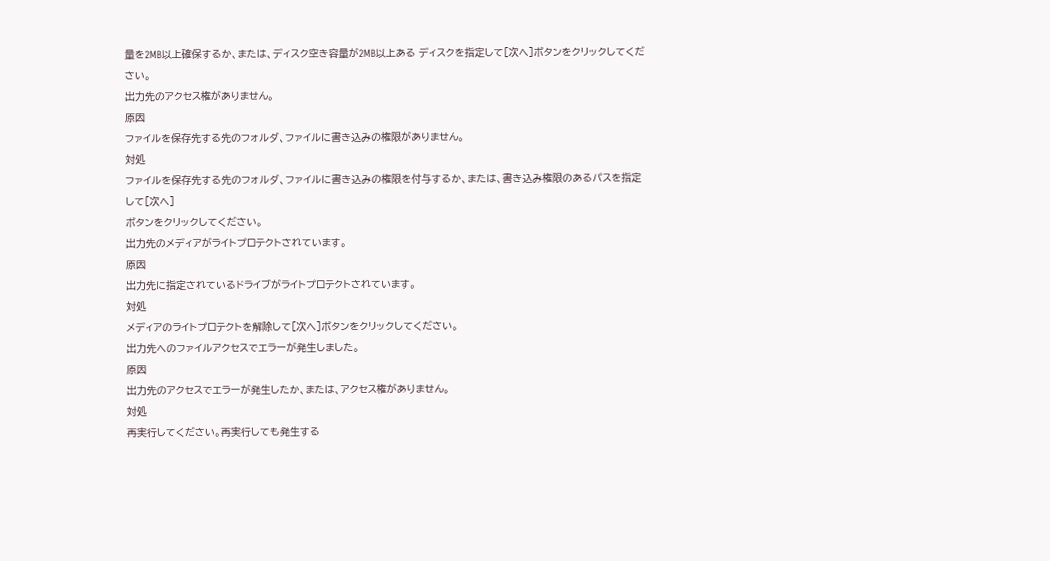量を2MB以上確保するか、または、ディスク空き容量が2MB以上ある ディスクを指定して[次へ]ボタンをクリックしてください。
出力先のアクセス権がありません。
原因
ファイルを保存先する先のフォルダ、ファイルに書き込みの権限がありません。
対処
ファイルを保存先する先のフォルダ、ファイルに書き込みの権限を付与するか、または、書き込み権限のあるパスを指定して[次へ]
ボタンをクリックしてください。
出力先のメディアがライトプロテクトされています。
原因
出力先に指定されているドライブがライトプロテクトされています。
対処
メディアのライトプロテクトを解除して[次へ]ボタンをクリックしてください。
出力先へのファイルアクセスでエラーが発生しました。
原因
出力先のアクセスでエラーが発生したか、または、アクセス権がありません。
対処
再実行してください。再実行しても発生する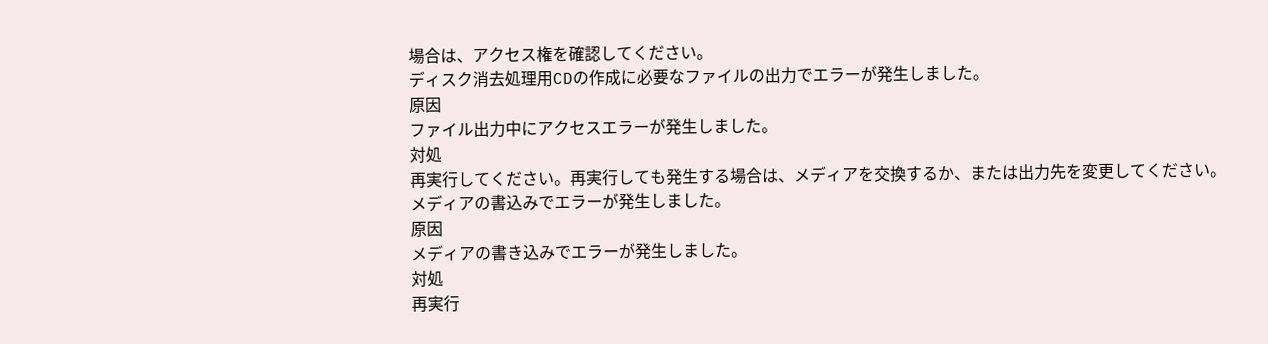場合は、アクセス権を確認してください。
ディスク消去処理用CDの作成に必要なファイルの出力でエラーが発生しました。
原因
ファイル出力中にアクセスエラーが発生しました。
対処
再実行してください。再実行しても発生する場合は、メディアを交換するか、または出力先を変更してください。
メディアの書込みでエラーが発生しました。
原因
メディアの書き込みでエラーが発生しました。
対処
再実行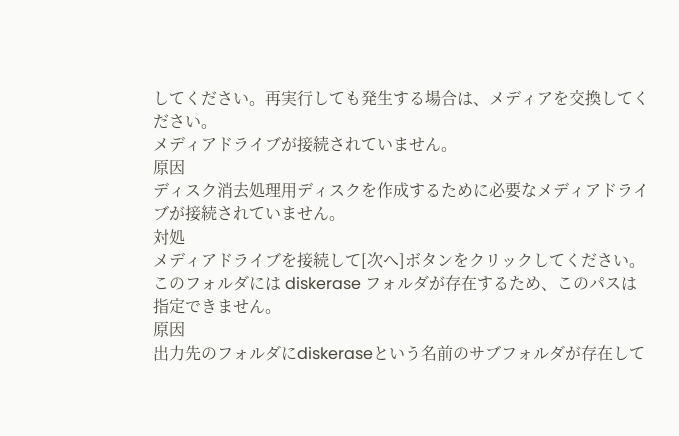してください。再実行しても発生する場合は、メディアを交換してください。
メディアドライブが接続されていません。
原因
ディスク消去処理用ディスクを作成するために必要なメディアドライブが接続されていません。
対処
メディアドライブを接続して[次へ]ボタンをクリックしてください。
このフォルダには diskerase フォルダが存在するため、このパスは指定できません。
原因
出力先のフォルダにdiskeraseという名前のサブフォルダが存在して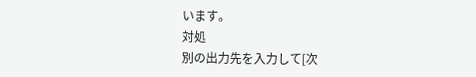います。
対処
別の出力先を入力して[次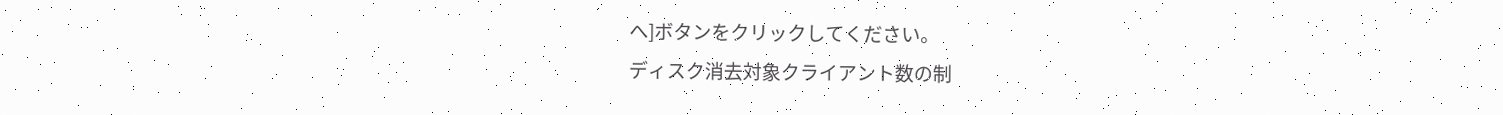へ]ボタンをクリックしてください。
ディスク消去対象クライアント数の制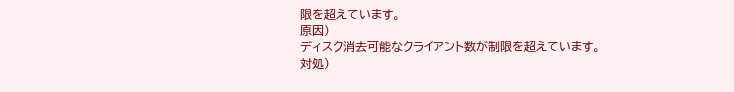限を超えています。
原因)
ディスク消去可能なクライアント数が制限を超えています。
対処)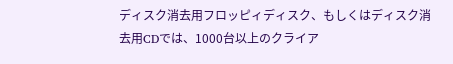ディスク消去用フロッピィディスク、もしくはディスク消去用CDでは、1000台以上のクライア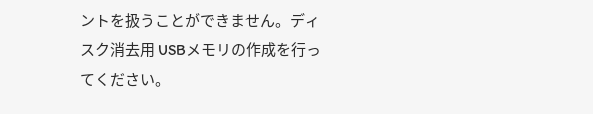ントを扱うことができません。ディスク消去用 USBメモリの作成を行ってください。